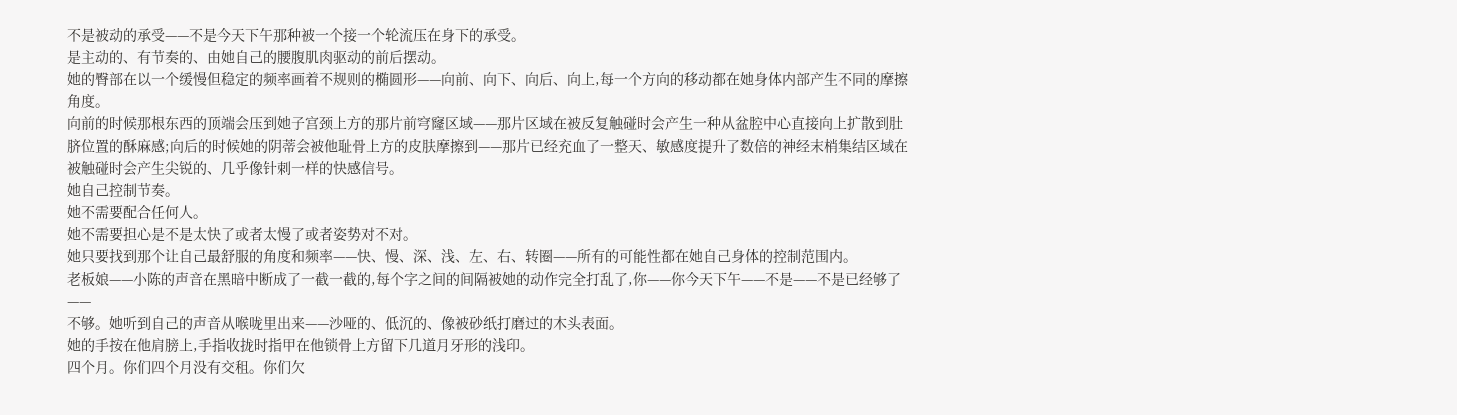不是被动的承受——不是今天下午那种被一个接一个轮流压在身下的承受。
是主动的、有节奏的、由她自己的腰腹肌肉驱动的前后摆动。
她的臀部在以一个缓慢但稳定的频率画着不规则的椭圆形——向前、向下、向后、向上,每一个方向的移动都在她身体内部产生不同的摩擦角度。
向前的时候那根东西的顶端会压到她子宫颈上方的那片前穹窿区域——那片区域在被反复触碰时会产生一种从盆腔中心直接向上扩散到肚脐位置的酥麻感;向后的时候她的阴蒂会被他耻骨上方的皮肤摩擦到——那片已经充血了一整天、敏感度提升了数倍的神经末梢集结区域在被触碰时会产生尖锐的、几乎像针刺一样的快感信号。
她自己控制节奏。
她不需要配合任何人。
她不需要担心是不是太快了或者太慢了或者姿势对不对。
她只要找到那个让自己最舒服的角度和频率——快、慢、深、浅、左、右、转圈——所有的可能性都在她自己身体的控制范围内。
老板娘——小陈的声音在黑暗中断成了一截一截的,每个字之间的间隔被她的动作完全打乱了,你——你今天下午——不是——不是已经够了——
不够。她听到自己的声音从喉咙里出来——沙哑的、低沉的、像被砂纸打磨过的木头表面。
她的手按在他肩膀上,手指收拢时指甲在他锁骨上方留下几道月牙形的浅印。
四个月。你们四个月没有交租。你们欠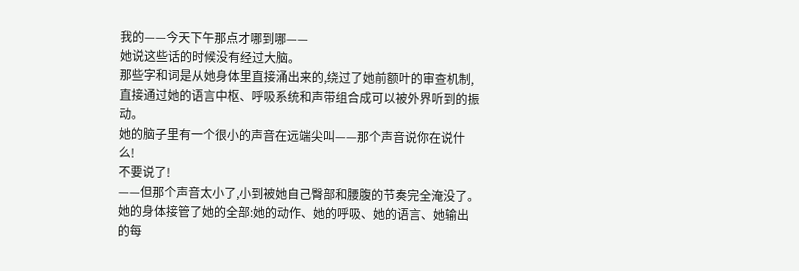我的——今天下午那点才哪到哪——
她说这些话的时候没有经过大脑。
那些字和词是从她身体里直接涌出来的,绕过了她前额叶的审查机制,直接通过她的语言中枢、呼吸系统和声带组合成可以被外界听到的振动。
她的脑子里有一个很小的声音在远端尖叫——那个声音说你在说什么!
不要说了!
——但那个声音太小了,小到被她自己臀部和腰腹的节奏完全淹没了。
她的身体接管了她的全部:她的动作、她的呼吸、她的语言、她输出的每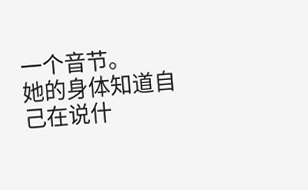一个音节。
她的身体知道自己在说什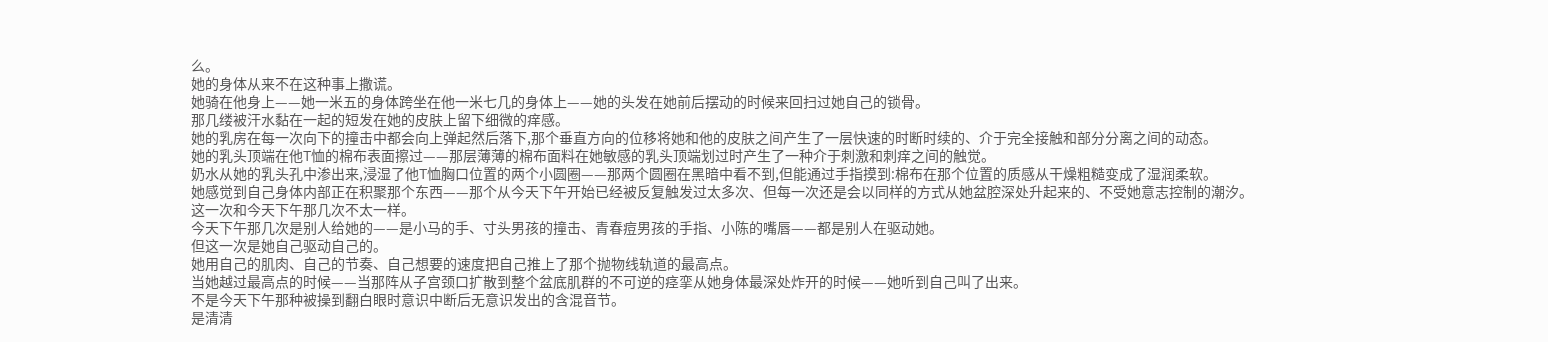么。
她的身体从来不在这种事上撒谎。
她骑在他身上——她一米五的身体跨坐在他一米七几的身体上——她的头发在她前后摆动的时候来回扫过她自己的锁骨。
那几缕被汗水黏在一起的短发在她的皮肤上留下细微的痒感。
她的乳房在每一次向下的撞击中都会向上弹起然后落下,那个垂直方向的位移将她和他的皮肤之间产生了一层快速的时断时续的、介于完全接触和部分分离之间的动态。
她的乳头顶端在他T恤的棉布表面擦过——那层薄薄的棉布面料在她敏感的乳头顶端划过时产生了一种介于刺激和刺痒之间的触觉。
奶水从她的乳头孔中渗出来,浸湿了他T恤胸口位置的两个小圆圈——那两个圆圈在黑暗中看不到,但能通过手指摸到:棉布在那个位置的质感从干燥粗糙变成了湿润柔软。
她感觉到自己身体内部正在积聚那个东西——那个从今天下午开始已经被反复触发过太多次、但每一次还是会以同样的方式从她盆腔深处升起来的、不受她意志控制的潮汐。
这一次和今天下午那几次不太一样。
今天下午那几次是别人给她的——是小马的手、寸头男孩的撞击、青春痘男孩的手指、小陈的嘴唇——都是别人在驱动她。
但这一次是她自己驱动自己的。
她用自己的肌肉、自己的节奏、自己想要的速度把自己推上了那个抛物线轨道的最高点。
当她越过最高点的时候——当那阵从子宫颈口扩散到整个盆底肌群的不可逆的痉挛从她身体最深处炸开的时候——她听到自己叫了出来。
不是今天下午那种被操到翻白眼时意识中断后无意识发出的含混音节。
是清清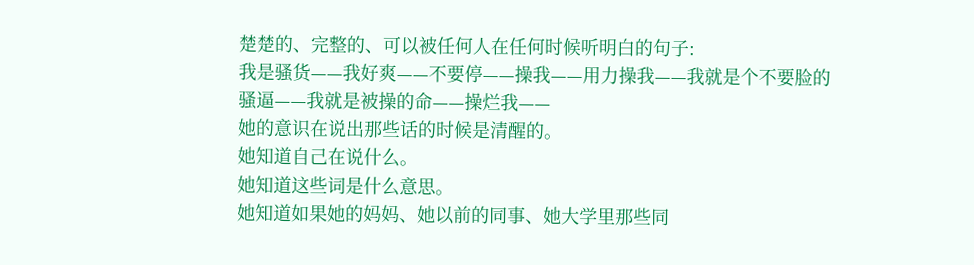楚楚的、完整的、可以被任何人在任何时候听明白的句子:
我是骚货——我好爽——不要停——操我——用力操我——我就是个不要脸的骚逼——我就是被操的命——操烂我——
她的意识在说出那些话的时候是清醒的。
她知道自己在说什么。
她知道这些词是什么意思。
她知道如果她的妈妈、她以前的同事、她大学里那些同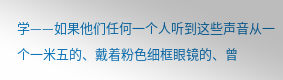学——如果他们任何一个人听到这些声音从一个一米五的、戴着粉色细框眼镜的、曾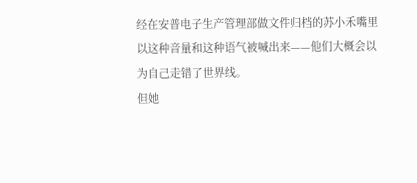经在安普电子生产管理部做文件归档的苏小禾嘴里以这种音量和这种语气被喊出来——他们大概会以为自己走错了世界线。
但她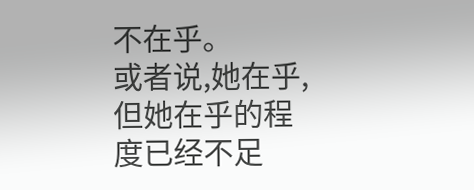不在乎。
或者说,她在乎,但她在乎的程度已经不足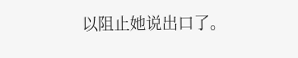以阻止她说出口了。